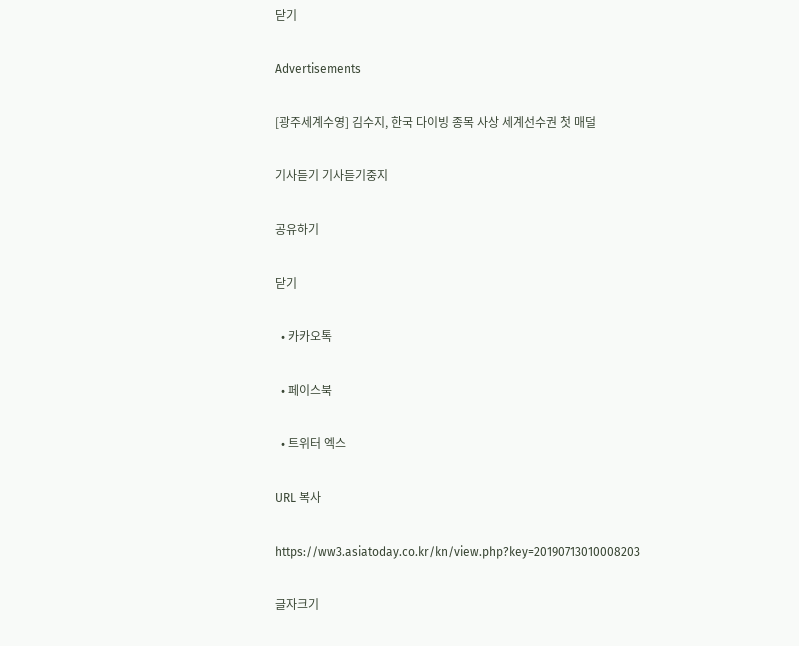닫기

Advertisements

[광주세계수영] 김수지, 한국 다이빙 종목 사상 세계선수권 첫 매덜

기사듣기 기사듣기중지

공유하기

닫기

  • 카카오톡

  • 페이스북

  • 트위터 엑스

URL 복사

https://ww3.asiatoday.co.kr/kn/view.php?key=20190713010008203

글자크기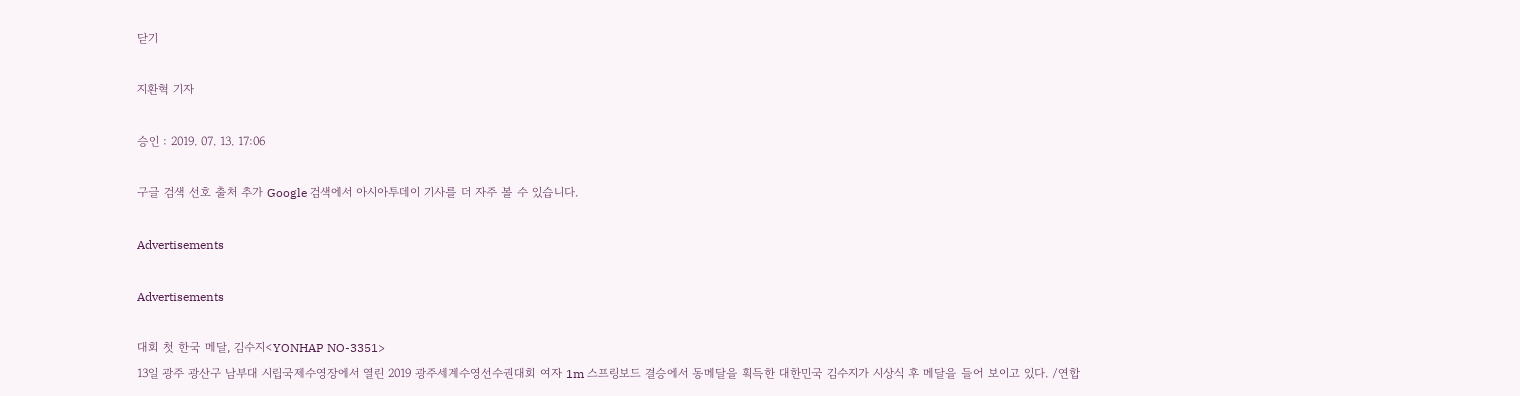닫기

지환혁 기자

승인 : 2019. 07. 13. 17:06

구글 검색 선호 출처 추가 Google 검색에서 아시아투데이 기사를 더 자주 볼 수 있습니다.

Advertisements

Advertisements

대회 첫 한국 메달, 김수지<YONHAP NO-3351>
13일 광주 광산구 남부대 시립국제수영장에서 열린 2019 광주세계수영선수권대회 여자 1m 스프링보드 결승에서 동메달을 획득한 대한민국 김수지가 시상식 후 메달을 들어 보이고 있다. /연합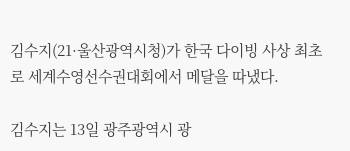김수지(21·울산광역시청)가 한국 다이빙 사상 최초로 세계수영선수권대회에서 메달을 따냈다.

김수지는 13일 광주광역시 광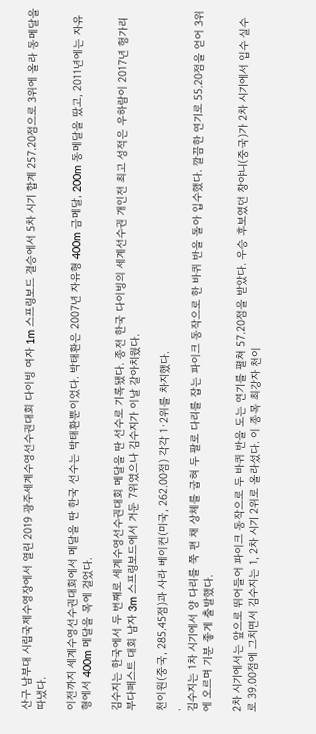산구 남부대 시립국제수영장에서 열린 2019 광주세계수영선수권대회 다이빙 여자 1m 스프링보드 결승에서 5차 시기 합계 257.20점으로 3위에 올라 동메달을 따냈다.

이전까지 세계수영선수권대회에서 메달을 딴 한국 선수는 박태환뿐이었다. 박태환은 2007년 자유형 400m 금메달, 200m 동메달을 땄고, 2011년에는 자유형에서 400m 메달을 목에 걸었다.

김수지는 한국에서 두 번째로 세계수영선수권대회 메달을 딴 선수로 기록됐다. 종전 한국 다이빙의 세계선수권 개인전 최고 성적은 우하람이 2017년 헝가리 부다페스트 대회 남자 3m 스프링보드에서 거둔 7위였으나 김수지가 이날 갈아치웠다.

천이원(중국, 285.45점)과 사라 베이컨(미국, 262.00점) 각각 1·2위를 차지했다.
.
김수지는 1차 시기에서 양 다리를 쭉 편 채 상체를 굽혀 두 팔로 다리를 잡는 파이크 동작으로 한 바퀴 반을 돌아 입수했다. 깔끔한 연기로 55.20점을 얻어 3위에 오르며 기분 좋게 출발했다.

2차 시기에서는 앞으로 뛰어들어 파이크 동작으로 두 바퀴 반을 도는 연기를 펼쳐 57.20점을 받았다. 우승 후보였던 창야니(중국)가 2차 시기에서 입수 실수로 39.00점에 그치면서 김수지는 1, 2차 시기 2위로 올라섰다. 이 종목 최강자 천이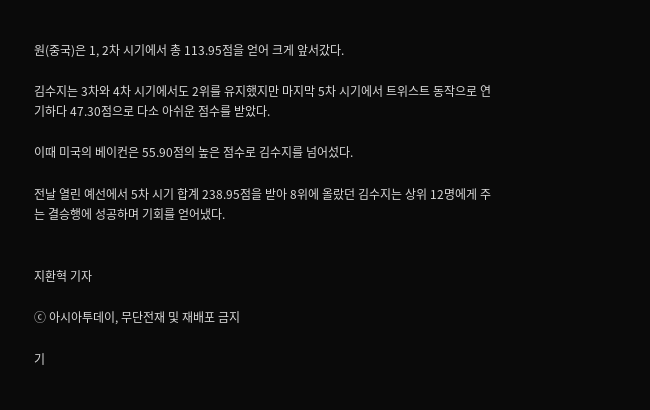원(중국)은 1, 2차 시기에서 총 113.95점을 얻어 크게 앞서갔다.

김수지는 3차와 4차 시기에서도 2위를 유지했지만 마지막 5차 시기에서 트위스트 동작으로 연기하다 47.30점으로 다소 아쉬운 점수를 받았다.

이때 미국의 베이컨은 55.90점의 높은 점수로 김수지를 넘어섰다.

전날 열린 예선에서 5차 시기 합계 238.95점을 받아 8위에 올랐던 김수지는 상위 12명에게 주는 결승행에 성공하며 기회를 얻어냈다.


지환혁 기자

ⓒ 아시아투데이, 무단전재 및 재배포 금지

기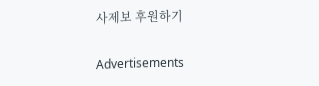사제보 후원하기

Advertisements